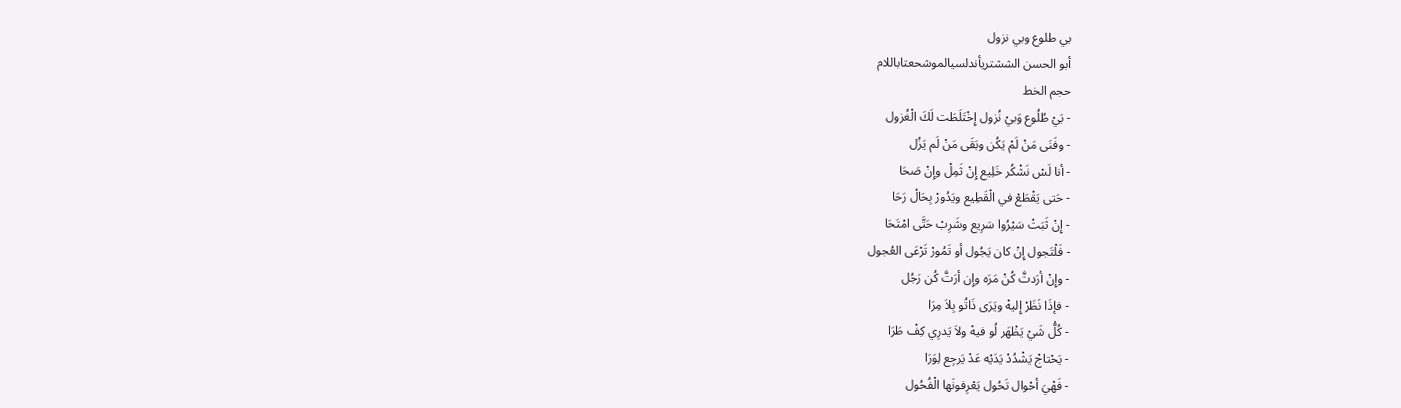بي طلوع وبي نزول
أبو الحسن الششتريأندلسيالموشحعتاباللام
حجم الخط
- بَيْ طُلُوع وَبيْ نُزول إِخْتَلَطَت لَكَ الْغُزول
- وفَنَى مَنْ لَمْ يَكُن وبَقَى مَنْ لَم يَزُل
- أنا لَسْ نَشْكُر خَلِيع إِنْ ثَمِلْ وإِنْ صَحَا
- حَتى يَقْطَعْ في الْقَطِيع ويَدُورْ بِحَالْ رَحَا
- إِنْ ثَبَتْ سَيْرُوا سَرِيع وشَرِبْ حَتَّى امْتَحَا
- فَلْتَجول إِنْ كان يَجُول أو تَمُورْ تَرْعَى العُجول
- وإِنْ أرَدتَّ كُنْ مَرَه وإِن أرَتَّ كُن رَجُل
- فإذَا نَظَرْ إِليهْ ويَرَى ذَاتُو بِلاَ مِرَا
- كُلُّ شَيْ يَظْهَر لُو فيهْ ولاَ يَدرِي كِفْ طَرَا
- يَحْتاجْ يَشْدُدْ يَدَيْه عَدْ يَرجِع لِوَرَا
- فَهْيَ أحْوال تَحُول يَعْرِفونَها الْفُحُول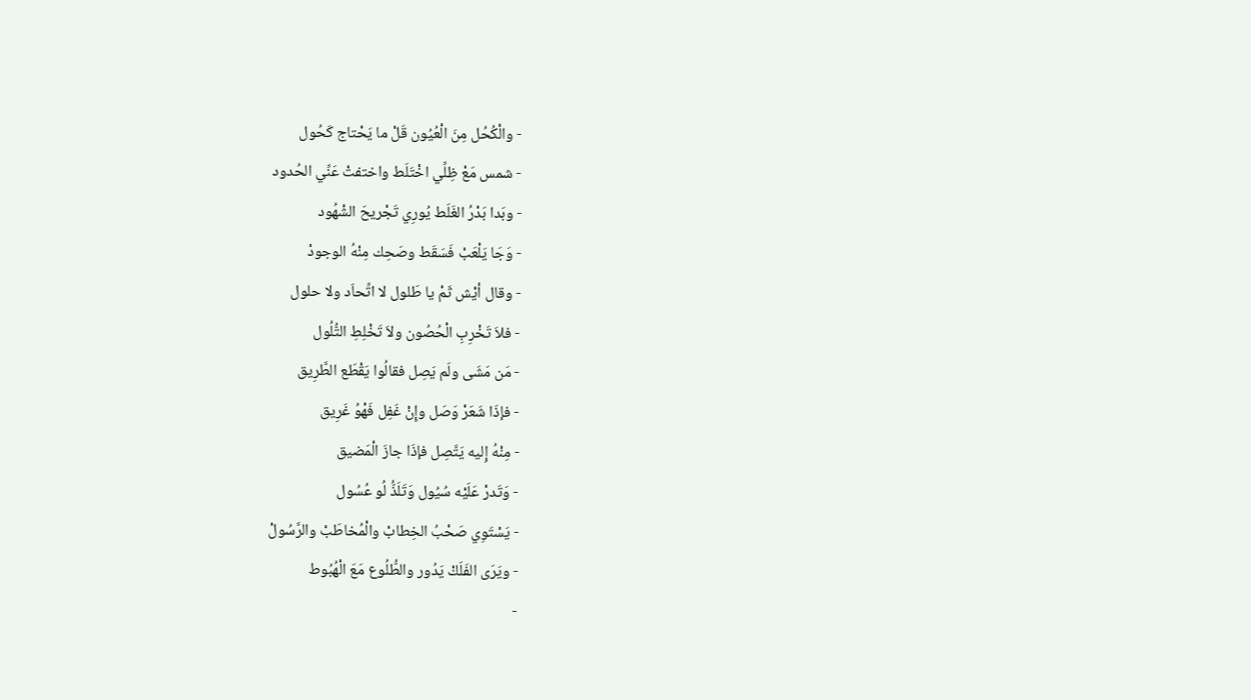- والْكُحُل مِنَ الْعُيُون قَلْ ما يَحْتاج كَحُول
- شمس مَعْ ظِلِّي اخْتَلَط واختفتْ عَنِّي الحُدود
- وبَدا بَدْرُ الغَلَط يُورِي تَجْريحَ الشْهُود
- وَجَا يَلْعَبْ فَسَقَط وصَحِك مِنْهُ الوجودْ
- وقال أيْش ثَمْ يا طَلول لا اتِّحاَد ولا حلول
- فلاَ تَخْرِبِ الْحُصُون ولاَ تَخْلِطِ التُّلُول
- مَن مَشَى ولَم يَصِل فقالُوا يَقْطَع الطَّرِيق
- فإذَا شَعَرْ وَصَل وإِنْ غَفِل فَهْوُ غَرِيق
- مِنْهُ إِليه يَتَّصِل فإذَا جازَ الْمَضيق
- وَتَدرْ عَلَيْه سُيُول وَتَلَذُّ لُو عُسُول
- يَسْتَوِي صَحْبُ الخِطابْ والْمُخاطَبْ والرَّسُولْ
- ويَرَى الفَلَكْ يَدُور والطُّلُوع مَعَ الْهُبُوط
-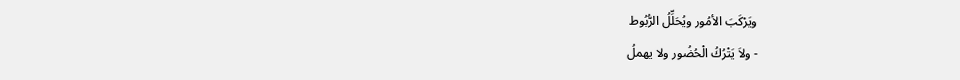ويَرْكَبَ الأمُور ويُحَلِّلُ الرُّبُوط
- ولاَ يَتْرُكُ الْحُضُور ولا يهملُ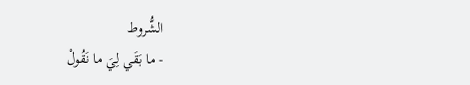الشُّروط
- ما بَقَي لِيَ ما نَقُولْ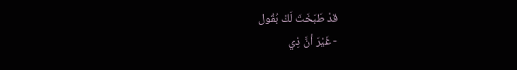قدْ طَبَخَتَ لَكْ بُقُول
- غَيْرَ أنَّ ذِي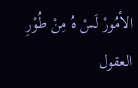الأمُورْ لَسْ هُ مِنْ طُوْرِ العقول